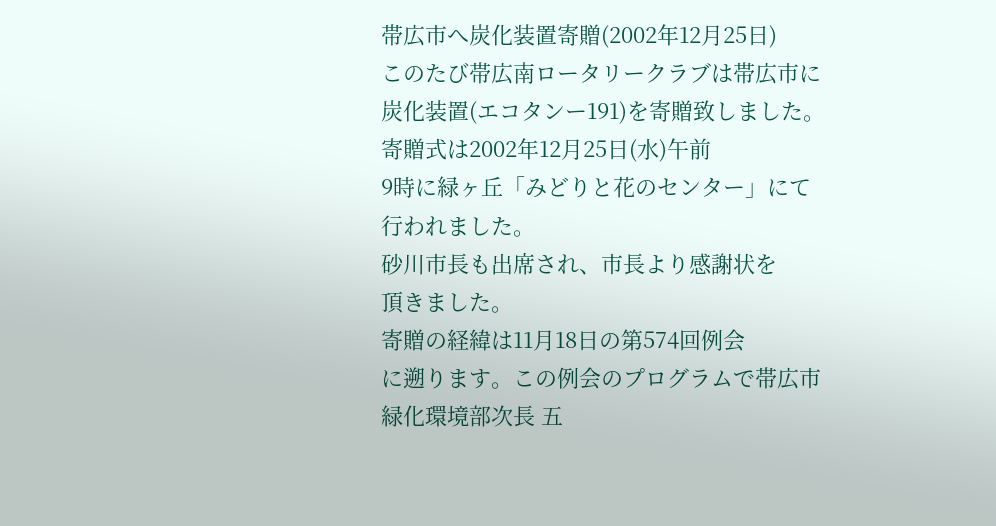帯広市へ炭化装置寄贈(2002年12月25日)
このたび帯広南ロータリークラブは帯広市に
炭化装置(エコタンー191)を寄贈致しました。
寄贈式は2002年12月25日(水)午前
9時に緑ヶ丘「みどりと花のセンター」にて
行われました。
砂川市長も出席され、市長より感謝状を
頂きました。
寄贈の経緯は11月18日の第574回例会
に遡ります。この例会のプログラムで帯広市
緑化環境部次長 五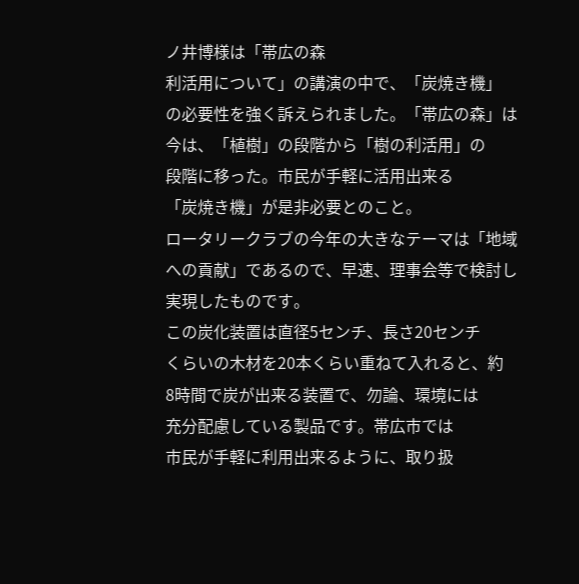ノ井博様は「帯広の森
利活用について」の講演の中で、「炭焼き機」
の必要性を強く訴えられました。「帯広の森」は
今は、「植樹」の段階から「樹の利活用」の
段階に移った。市民が手軽に活用出来る
「炭焼き機」が是非必要とのこと。
ロータリークラブの今年の大きなテーマは「地域
への貢献」であるので、早速、理事会等で検討し
実現したものです。
この炭化装置は直径5センチ、長さ20センチ
くらいの木材を20本くらい重ねて入れると、約
8時間で炭が出来る装置で、勿論、環境には
充分配慮している製品です。帯広市では
市民が手軽に利用出来るように、取り扱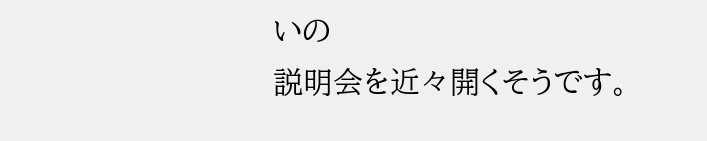いの
説明会を近々開くそうです。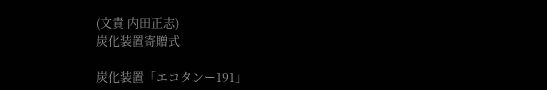(文責 内田正志)
炭化装置寄贈式

炭化装置「エコタンー191」